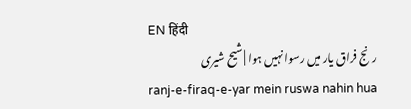EN हिंदी
رنج فراق یار میں رسوا نہیں ہوا | شیح شیری
ranj-e-firaq-e-yar mein ruswa nahin hua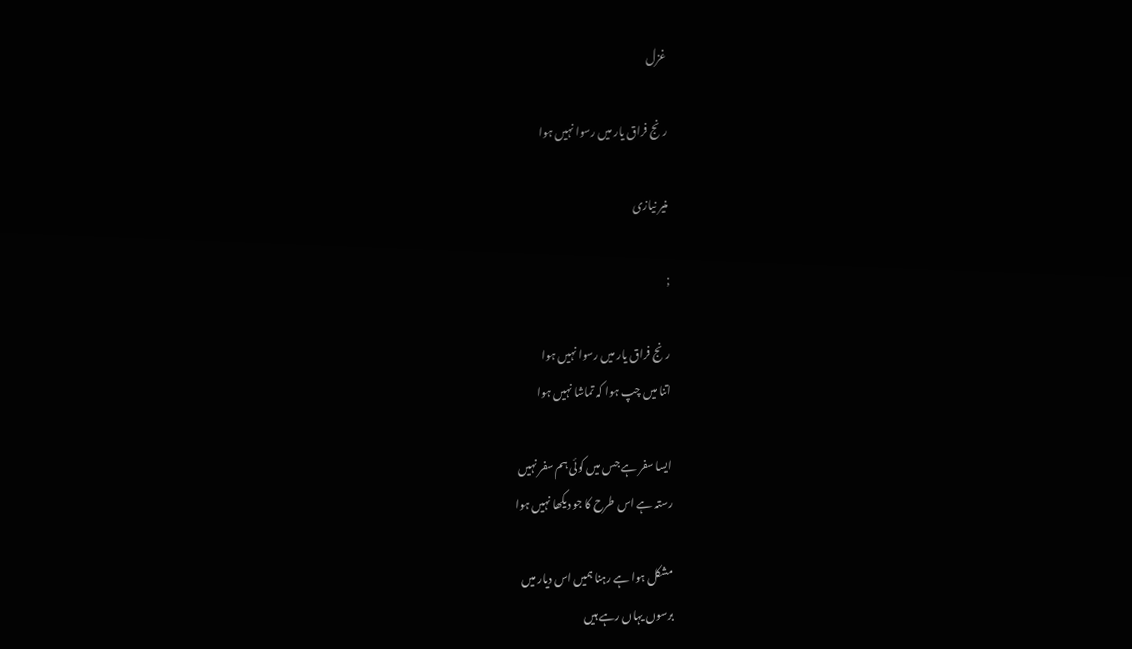غزل

رنج فراق یار میں رسوا نہیں ہوا

منیر نیازی

;

رنج فراق یار میں رسوا نہیں ہوا
اتنا میں چپ ہوا کہ تماشا نہیں ہوا

ایسا سفر ہے جس میں کوئی ہم سفر نہیں
رستہ ہے اس طرح کا جو دیکھا نہیں ہوا

مشکل ہوا ہے رہنا ہمیں اس دیار میں
برسوں یہاں رہے ہیں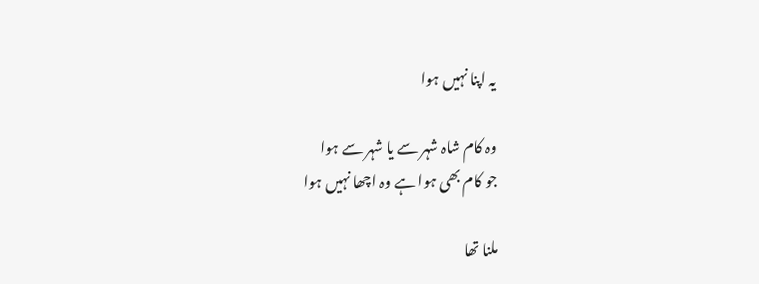یہ اپنا نہیں ہوا

وہ کام شاہ شہر سے یا شہر سے ہوا
جو کام بھی ہوا ہے وہ اچھا نہیں ہوا

ملنا تھا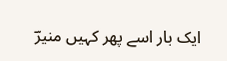ایک بار اسے پھر کہیں منیرؔ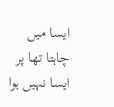ایسا میں چاہتا تھا پر ایسا نہیں ہوا